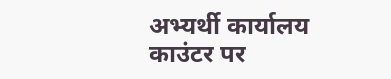अभ्यर्थी कार्यालय काउंटर पर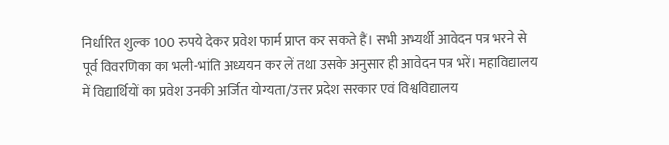निर्धारित शुल्क 100 रुपये देकर प्रवेश फार्म प्राप्त कर सकते हैं। सभी अभ्यर्थी आवेदन पत्र भरने से पूर्व विवरणिका का भली-भांति अध्ययन कर लें तथा उसके अनुसार ही आवेदन पत्र भरें। महाविद्यालय में विद्यार्थियों का प्रवेश उनकी अर्जित योग्यता/उत्तर प्रदेश सरकार एवं विश्वविद्यालय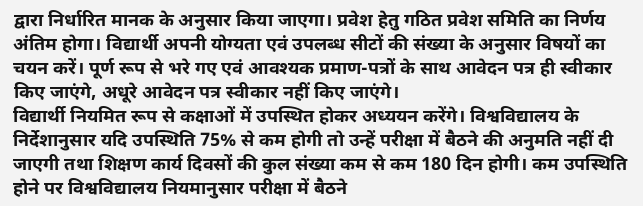द्वारा निर्धारित मानक के अनुसार किया जाएगा। प्रवेश हेतु गठित प्रवेश समिति का निर्णय अंतिम होगा। विद्यार्थी अपनी योग्यता एवं उपलब्ध सीटों की संख्या के अनुसार विषयों का चयन करें। पूर्ण रूप से भरे गए एवं आवश्यक प्रमाण-पत्रों के साथ आवेदन पत्र ही स्वीकार किए जाएंगे, अधूरे आवेदन पत्र स्वीकार नहीं किए जाएंगे।
विद्यार्थी नियमित रूप से कक्षाओं में उपस्थित होकर अध्ययन करेंगे। विश्वविद्यालय के निर्देशानुसार यदि उपस्थिति 75% से कम होगी तो उन्हें परीक्षा में बैठने की अनुमति नहीं दी जाएगी तथा शिक्षण कार्य दिवसों की कुल संख्या कम से कम 180 दिन होगी। कम उपस्थिति होने पर विश्वविद्यालय नियमानुसार परीक्षा में बैठने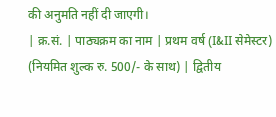की अनुमति नहीं दी जाएगी।
| क्र.सं. | पाठ्यक्रम का नाम | प्रथम वर्ष (I&II सेमेस्टर) (नियमित शुल्क रु. 500/- के साथ) | द्वितीय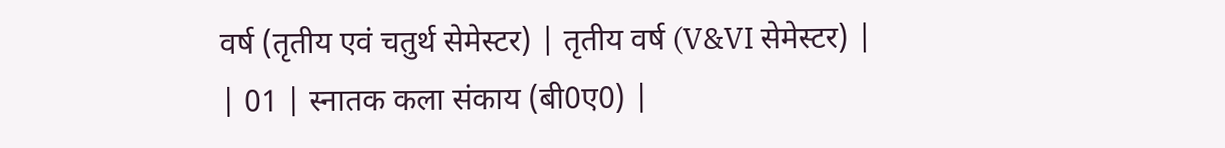वर्ष (तृतीय एवं चतुर्थ सेमेस्टर) | तृतीय वर्ष (V&VI सेमेस्टर) |
| 01 | स्नातक कला संकाय (बी0ए0) |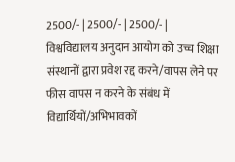2500/- | 2500/- | 2500/- |
विश्वविद्यालय अनुदान आयोग को उच्च शिक्षा संस्थानों द्वारा प्रवेश रद्द करने/वापस लेने पर फीस वापस न करने के संबंध में विद्यार्थियों/अभिभावकों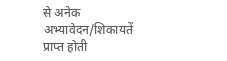से अनेक अभ्यावेदन/शिकायतें प्राप्त होती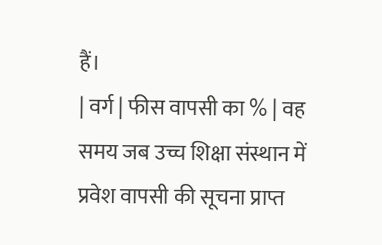हैं।
| वर्ग | फीस वापसी का % | वह समय जब उच्च शिक्षा संस्थान में प्रवेश वापसी की सूचना प्राप्त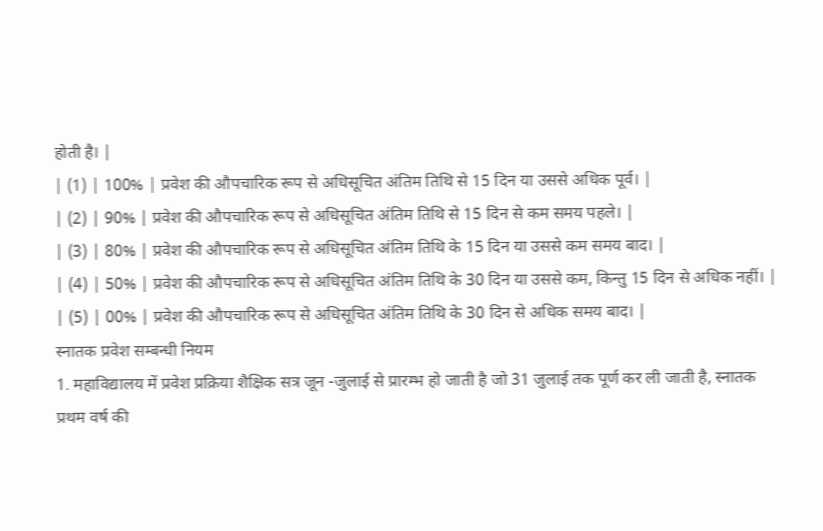होती है। |
| (1) | 100% | प्रवेश की औपचारिक रूप से अधिसूचित अंतिम तिथि से 15 दिन या उससे अधिक पूर्व। |
| (2) | 90% | प्रवेश की औपचारिक रूप से अधिसूचित अंतिम तिथि से 15 दिन से कम समय पहले। |
| (3) | 80% | प्रवेश की औपचारिक रूप से अधिसूचित अंतिम तिथि के 15 दिन या उससे कम समय बाद। |
| (4) | 50% | प्रवेश की औपचारिक रूप से अधिसूचित अंतिम तिथि के 30 दिन या उससे कम, किन्तु 15 दिन से अधिक नहीं। |
| (5) | 00% | प्रवेश की औपचारिक रूप से अधिसूचित अंतिम तिथि के 30 दिन से अधिक समय बाद। |
स्नातक प्रवेश सम्बन्धी नियम
1. महाविद्यालय में प्रवेश प्रक्रिया शैक्षिक सत्र जून -जुलाई से प्रारम्भ हो जाती है जो 31 जुलाई तक पूर्ण कर ली जाती है, स्नातक प्रथम वर्ष की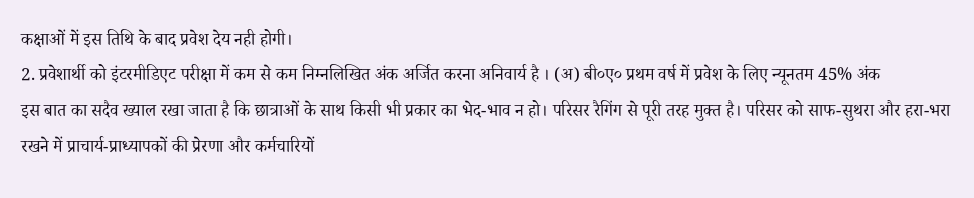कक्षाओं में इस तिथि के बाद प्रवेश देय नही होगी।
2. प्रवेशार्थी को इंटरमीडिएट परीक्षा में कम से कम निम्नलिखित अंक अर्जित करना अनिवार्य है । (अ) बी०ए० प्रथम वर्ष में प्रवेश के लिए न्यूनतम 45% अंक
इस बात का सदैव ख्याल रखा जाता है कि छात्राओं के साथ किसी भी प्रकार का भेद-भाव न हो। परिसर रैगिंग से पूरी तरह मुक्त है। परिसर को साफ-सुथरा और हरा-भरा रखने में प्राचार्य-प्राध्यापकों की प्रेरणा और कर्मचारियों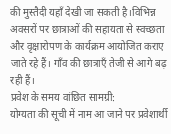की मुस्तैदी यहाँ देखी जा सकती है।विभिन्न अवसरों पर छात्राओं की सहायता से स्वच्छता और वृक्षारोपण के कार्यक्रम आयोजित कराए जाते रहे हैं। गाँव की छात्राएँ तेजी से आगे बढ़ रही हैं।
प्रवेश के समय वांछित सामग्री:
योग्यता की सूची में नाम आ जाने पर प्रवेशार्थी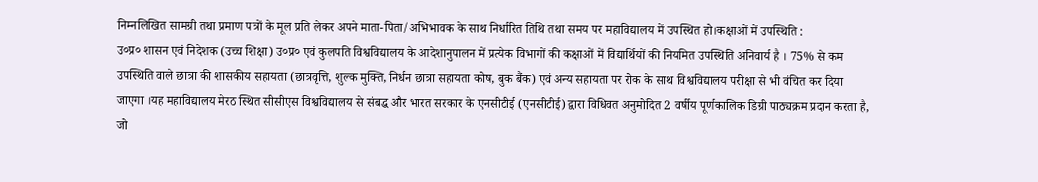निम्नलिखित सामग्री तथा प्रमाण पत्रों के मूल प्रति लेकर अपने माता-पिता/अभिभावक के साथ निर्धारित तिथि तथा समय पर महाविद्यालय में उपस्थित हो।कक्षाओं में उपस्थिति :
उ०प्र० शासन एवं निदेशक (उच्च शिक्षा) उ०प्र० एवं कुलपति विश्वविद्यालय के आदेशानुपालन में प्रत्येक विभागों की कक्षाओं में विद्यार्थियों की नियमित उपस्थिति अनिवार्य है । 75% से कम उपस्थिति वाले छात्रा की शासकीय सहायता (छात्रवृत्ति, शुल्क मुक्ति, निर्धन छात्रा सहायता कोष, बुक बैंक) एवं अन्य सहायता पर रोक के साथ विश्वविद्यालय परीक्षा से भी वंचित कर दिया जाएगा ।यह महाविद्यालय मेरठ स्थित सीसीएस विश्वविद्यालय से संबद्ध और भारत सरकार के एनसीटीई (एनसीटीई) द्वारा विधिवत अनुमोदित 2 वर्षीय पूर्णकालिक डिग्री पाठ्यक्रम प्रदान करता है, जो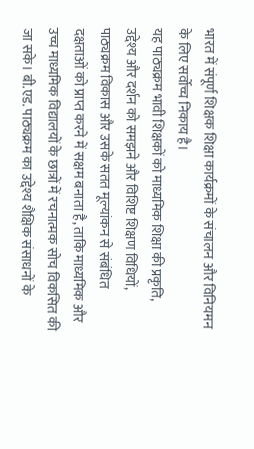भारत में संपूर्ण शिक्षक शिक्षा कार्यक्रमों के संचालन और विनियमन के लिए सर्वोच्च निकाय है।
यह पाठ्यक्रम भावी शिक्षकों को माध्यमिक शिक्षा की प्रकृति, उद्देश्य और दर्शन को समझने और विशिष्ट शिक्षण विधियों, पाठ्यक्रम विकास और उसके सतत मूल्यांकन से संबंधित दक्षताओं को प्राप्त करने में सक्षम बनाता है, ताकि माध्यमिक और उच्च माध्यमिक विद्यालयों के छात्रों में रचनात्मक सोच विकसित की जा सके। बी.एड. पाठ्यक्रम का उद्देश्य शैक्षिक संसाधनों के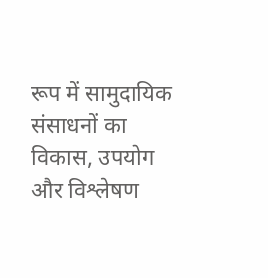रूप में सामुदायिक संसाधनों का विकास, उपयोग और विश्लेषण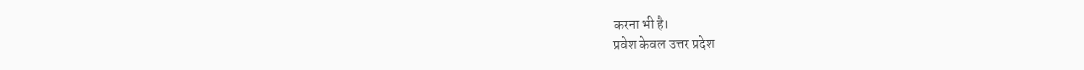करना भी है।
प्रवेश केवल उत्तर प्रदेश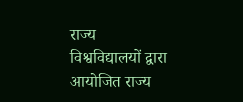राज्य विश्वविद्यालयों द्वारा आयोजित राज्य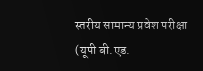स्तरीय सामान्य प्रवेश परीक्षा (यूपी बी.एड.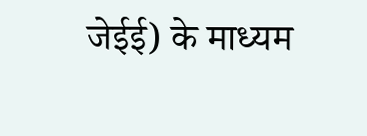जेईई) के माध्यम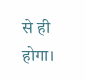से ही होगा।